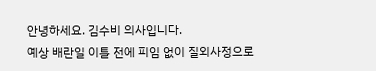안녕하세요. 김수비 의사입니다.
예상 배란일 이틀 전에 피임 없이 질외사정으로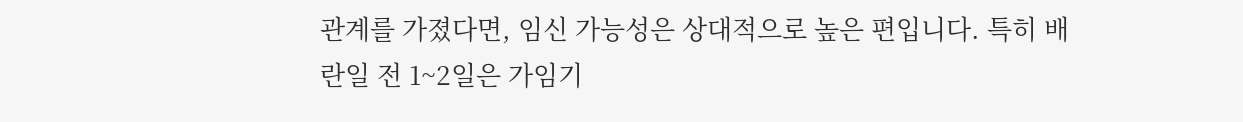관계를 가졌다면, 임신 가능성은 상대적으로 높은 편입니다. 특히 배란일 전 1~2일은 가임기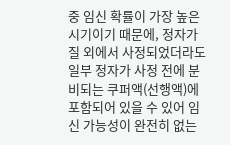중 임신 확률이 가장 높은 시기이기 때문에, 정자가 질 외에서 사정되었더라도 일부 정자가 사정 전에 분비되는 쿠퍼액(선행액)에 포함되어 있을 수 있어 임신 가능성이 완전히 없는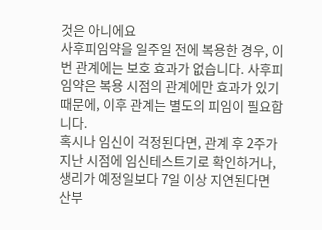것은 아니에요
사후피임약을 일주일 전에 복용한 경우, 이번 관계에는 보호 효과가 없습니다. 사후피임약은 복용 시점의 관계에만 효과가 있기 때문에, 이후 관계는 별도의 피임이 필요합니다.
혹시나 임신이 걱정된다면, 관계 후 2주가 지난 시점에 임신테스트기로 확인하거나, 생리가 예정일보다 7일 이상 지연된다면 산부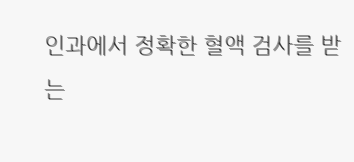인과에서 정확한 혈액 검사를 받는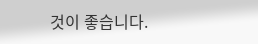것이 좋습니다.